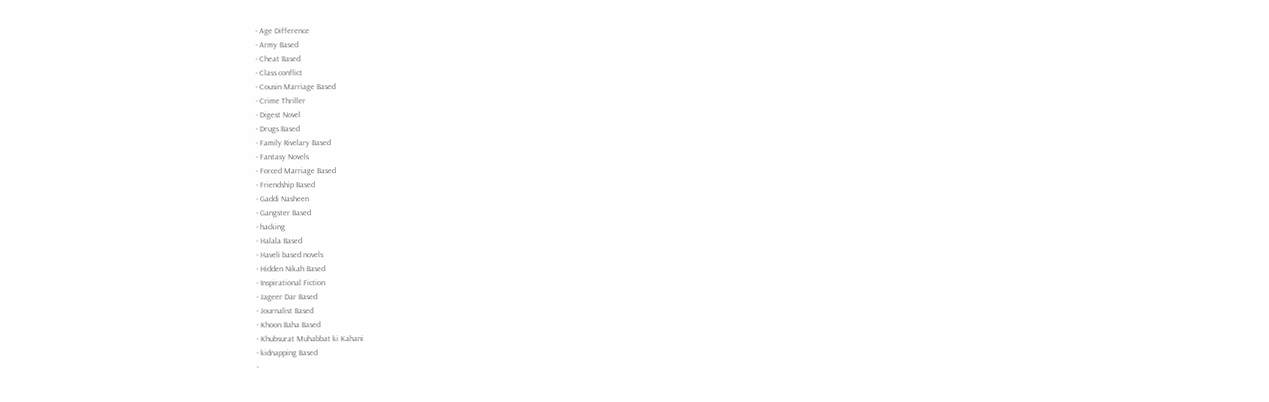- Age Difference
- Army Based
- Cheat Based
- Class conflict
- Cousin Marriage Based
- Crime Thriller
- Digest Novel
- Drugs Based
- Family Rivelary Based
- Fantasy Novels
- Forced Marriage Based
- Friendship Based
- Gaddi Nasheen
- Gangster Based
- hacking
- Halala Based
- Haveli based novels
- Hidden Nikah Based
- Inspirational Fiction
- Jageer Dar Based
- Journalist Based
- Khoon Baha Based
- Khubsurat Muhabbat ki Kahani
- kidnapping Based
-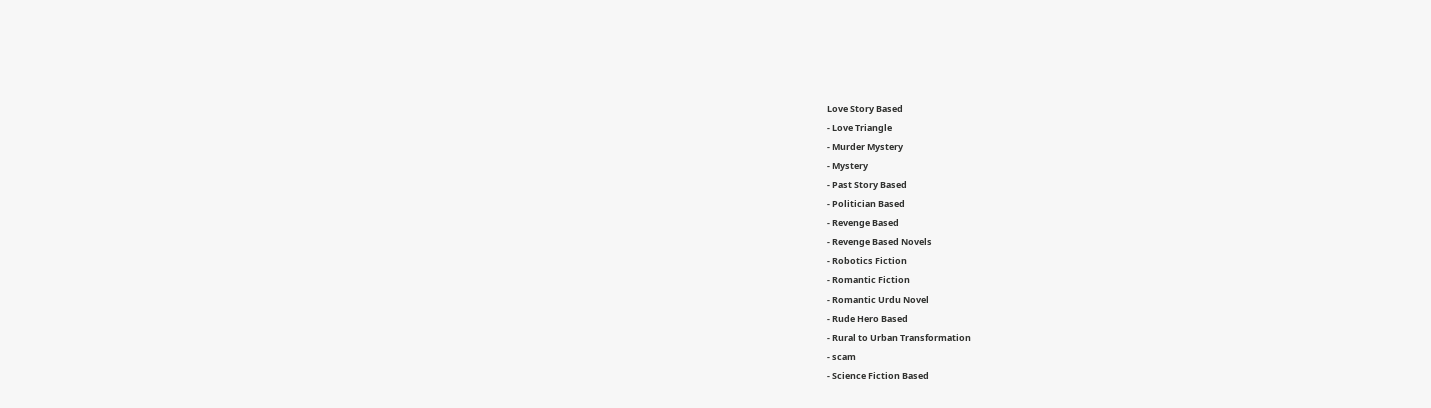Love Story Based
- Love Triangle
- Murder Mystery
- Mystery
- Past Story Based
- Politician Based
- Revenge Based
- Revenge Based Novels
- Robotics Fiction
- Romantic Fiction
- Romantic Urdu Novel
- Rude Hero Based
- Rural to Urban Transformation
- scam
- Science Fiction Based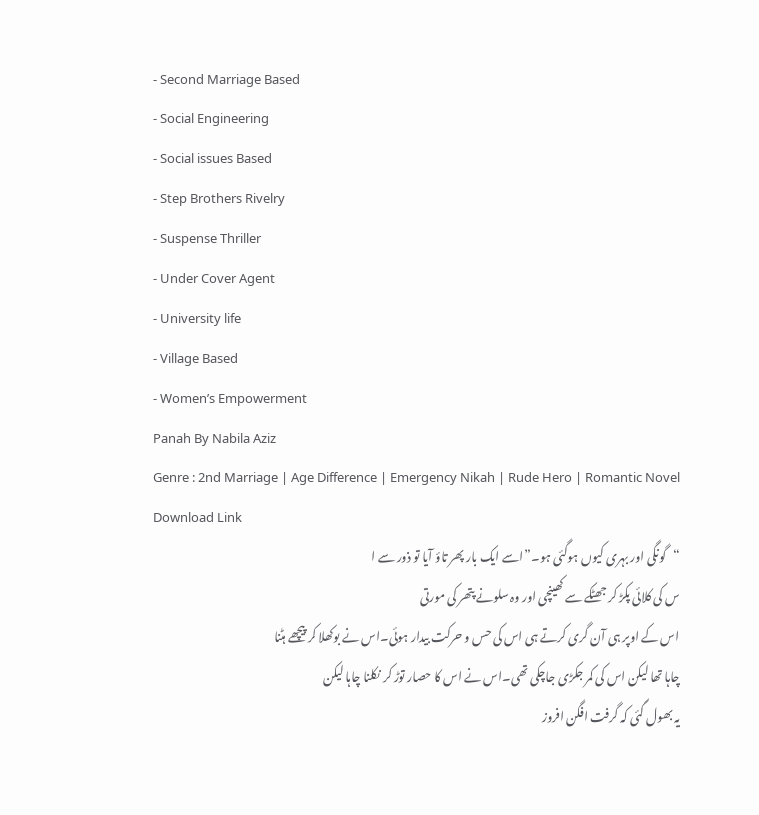- Second Marriage Based
- Social Engineering
- Social issues Based
- Step Brothers Rivelry
- Suspense Thriller
- Under Cover Agent
- University life
- Village Based
- Women’s Empowerment
Panah By Nabila Aziz
Genre : 2nd Marriage | Age Difference | Emergency Nikah | Rude Hero | Romantic Novel
Download Link
“گونگی اور بہری کیوں ہوگئی ہو۔”اسے ایک بار پھر تاؤ آیا تو ذور سے ا
س کی کلائی پکڑ کر جھٹکے سے کھینچی اور وہ سلونے پتھر کی مورتی
اس کے اوپر ہی آن گری کرتے ہی اس کی حس و حرکت بیدار ہوئی۔اس نے بوکھلا کر پیچھے ہٹنا
چاہا تھا لیکن اس کی کمر جکڑی جاچکی تھی۔اس نے اس کا حصار توڑ کر نکلنا چاہا لیکن
یہ بھول گئی کہ گرفت افگن افروز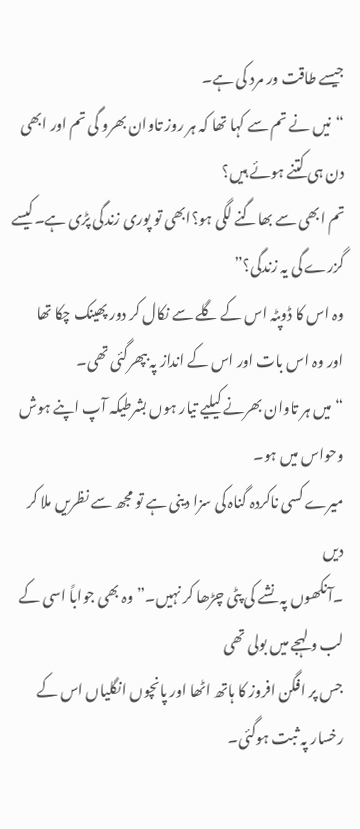جیسے طاقت ور مرد کی ہے۔
“نیں نے تم سے کہا تھا کہ ہر روز تاوان بھرو گی تم اور ابھی دن ہی کتنے ہوئے ہیں؟
تم ابھی سے بھاگنے لگی ہو؟ابھی تو پوری زندگی پڑی ہے۔کیسے گزرے گی یہ زندگی؟”
وہ اس کا ڈوپٹہ اس کے گلے سے نکال کر دور پھینک چکا تھا
اور وہ اس بات اور اس کے انداز پہ بپھرگئی تھی۔
“میں ہر تاوان بھرنے کیلیے تیار ہوں بشرطیکہ آپ اپنے ہوش وحواس میں ہو۔
میرے کسی ناکردہ گناہ کی سزا دینی ہے تو مجھ سے نظریں ملا کر دیں
۔آنکھوں پہ نشے کی پٹی چڑھا کر نہیں۔”وہ بھی جواباً اسی کے لب و لہجے میں بولی تھی
جس پر افگن افروز کا ہاتھ اٹھا اور پانچوں انگلیاں اس کے رخسار پہ ثبت ہوگئی۔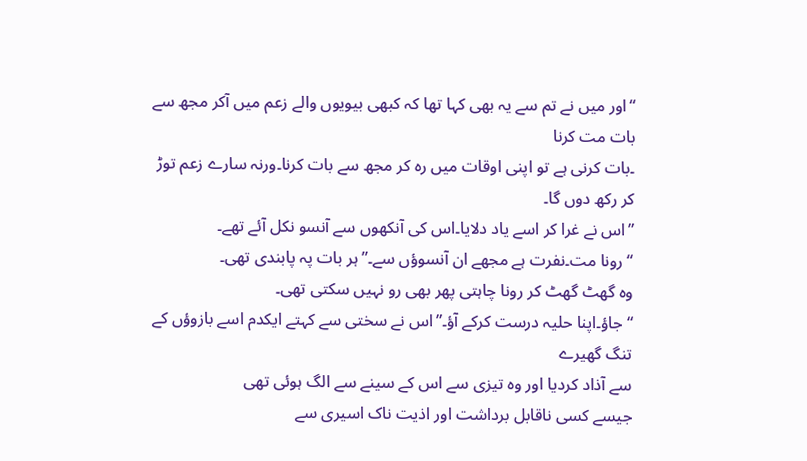“اور میں نے تم سے یہ بھی کہا تھا کہ کبھی بیویوں والے زعم میں آکر مجھ سے بات مت کرنا
۔بات کرنی ہے تو اپنی اوقات میں رہ کر مجھ سے بات کرنا۔ورنہ سارے زعم توڑ کر رکھ دوں گا۔
”اس نے غرا کر اسے یاد دلایا۔اس کی آنکھوں سے آنسو نکل آئے تھے۔
“رونا مت۔نفرت ہے مجھے ان آنسوؤں سے۔”ہر بات پہ پابندی تھی۔
وہ گھٹ گھٹ کر رونا چاہتی پھر بھی رو نہیں سکتی تھی۔
“جاؤ۔اپنا حلیہ درست کرکے آؤ۔”اس نے سختی سے کہتے ایکدم اسے بازوؤں کے تنگ گھیرے
سے آذاد کردیا اور وہ تیزی سے اس کے سینے سے الگ ہوئی تھی
جیسے کسی ناقابل برداشت اور اذیت ناک اسیری سے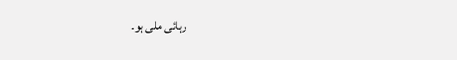رہائی ملی ہو۔